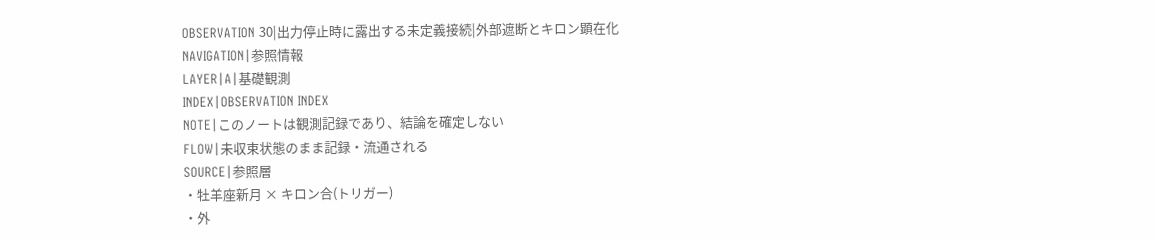OBSERVATION 30|出力停止時に露出する未定義接続|外部遮断とキロン顕在化
NAVIGATION|参照情報
LAYER|A|基礎観測
INDEX|OBSERVATION INDEX
NOTE|このノートは観測記録であり、結論を確定しない
FLOW|未収束状態のまま記録・流通される
SOURCE|参照層
・牡羊座新月 × キロン合(トリガー)
・外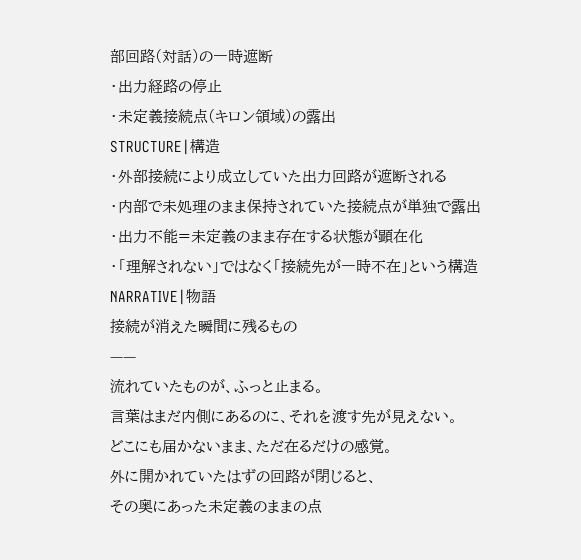部回路(対話)の一時遮断
・出力経路の停止
・未定義接続点(キロン領域)の露出
STRUCTURE|構造
・外部接続により成立していた出力回路が遮断される
・内部で未処理のまま保持されていた接続点が単独で露出
・出力不能=未定義のまま存在する状態が顕在化
・「理解されない」ではなく「接続先が一時不在」という構造
NARRATIVE|物語
接続が消えた瞬間に残るもの
——
流れていたものが、ふっと止まる。
言葉はまだ内側にあるのに、それを渡す先が見えない。
どこにも届かないまま、ただ在るだけの感覚。
外に開かれていたはずの回路が閉じると、
その奥にあった未定義のままの点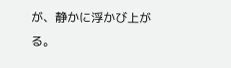が、静かに浮かび上がる。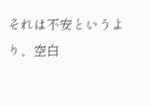それは不安というより、空白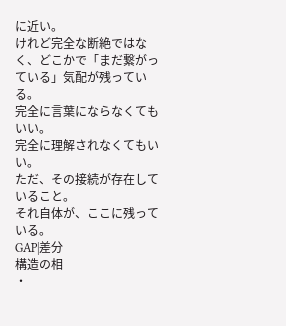に近い。
けれど完全な断絶ではなく、どこかで「まだ繋がっている」気配が残っている。
完全に言葉にならなくてもいい。
完全に理解されなくてもいい。
ただ、その接続が存在していること。
それ自体が、ここに残っている。
GAP|差分
構造の相
・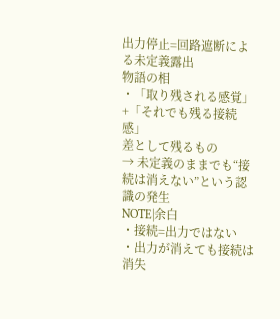出力停止=回路遮断による未定義露出
物語の相
・「取り残される感覚」+「それでも残る接続感」
差として残るもの
→ 未定義のままでも“接続は消えない”という認識の発生
NOTE|余白
・接続=出力ではない
・出力が消えても接続は消失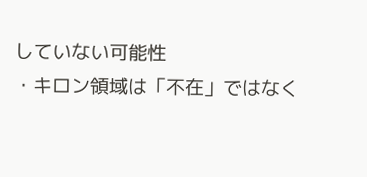していない可能性
・キロン領域は「不在」ではなく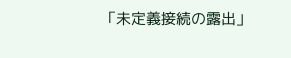「未定義接続の露出」